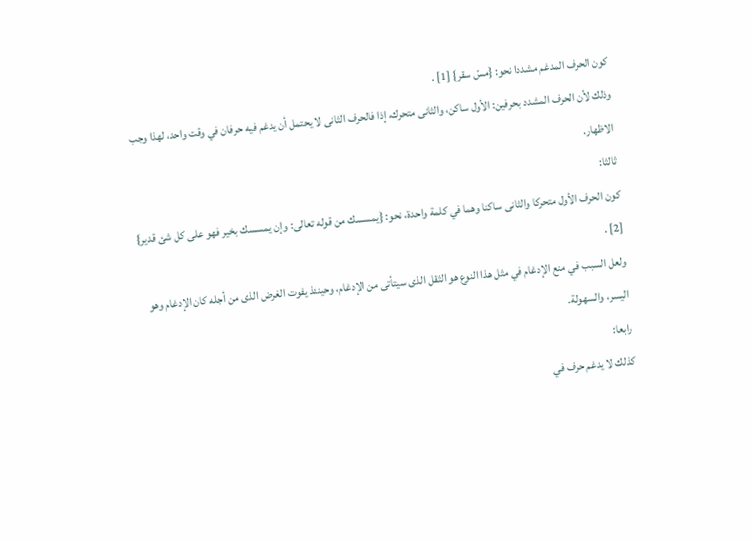كون الحرف المدغم مشددا نحو: {مسّ سقر} [1] .
وذلك لأن الحرف المشدد بحرفين: الأول ساكن، والثانى متحرك، إذا فالحرف الثانى لا يحتمل أن يدغم فيه حرفان في وقت واحد، لهذا وجب الاظهار.
ثالثا:
كون الحرف الأول متحركا والثانى ساكنا وهما في كلمة واحدة، نحو: {يمسسك من قوله تعالى: وإن يمسسك بخير فهو على كل شئ قدير} [2] .
ولعل السبب في منع الإدغام في مثل هذا النوع هو الثقل الذى سيتأتى من الإدغام، وحينئذ يفوت الغرض الذى من أجله كان الإدغام وهو اليسر، والسهولة.
رابعا:
كذلك لا يدغم حرف في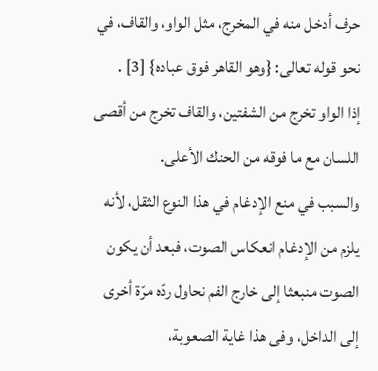حرف أدخل منه في المخرج، مثل الواو، والقاف، في نحو قوله تعالى: {وهو القاهر فوق عباده} [3] .
إذا الواو تخرج من الشفتين، والقاف تخرج من أقصى اللسان مع ما فوقه من الحنك الأعلى.
والسبب في منع الإدغام في هذا النوع الثقل، لأنه يلزم من الإدغام انعكاس الصوت، فبعد أن يكون الصوت منبعثا إلى خارج الفم نحاول ردّه مرّة أخرى إلى الداخل، وفى هذا غاية الصعوبة،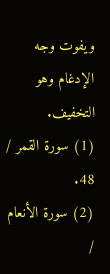ويفوت وجه الإدغام وهو التخفيف.
(1) سورة القمر / 48.
(2) سورة الأنعام /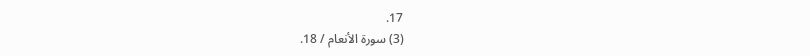17.
(3) سورة الأنعام / 18.